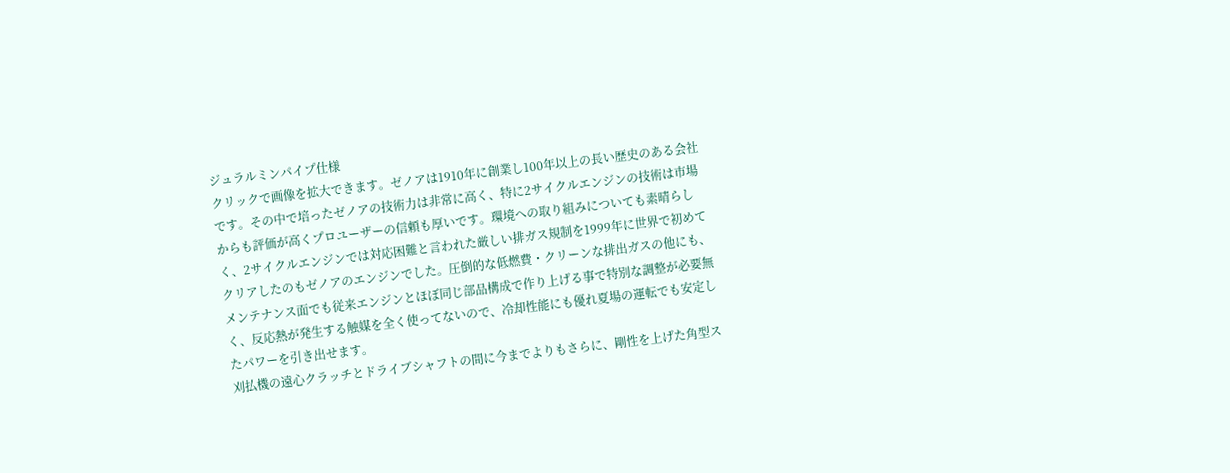ジュラルミンパイプ仕様
クリックで画像を拡大できます。ゼノアは1910年に創業し100年以上の長い歴史のある会社です。その中で培ったゼノアの技術力は非常に高く、特に2サイクルエンジンの技術は市場からも評価が高くプロユーザーの信頼も厚いです。環境への取り組みについても素晴らしく、2サイクルエンジンでは対応困難と言われた厳しい排ガス規制を1999年に世界で初めてクリアしたのもゼノアのエンジンでした。圧倒的な低燃費・クリーンな排出ガスの他にも、メンテナンス面でも従来エンジンとほぼ同じ部品構成で作り上げる事で特別な調整が必要無く、反応熱が発生する触媒を全く使ってないので、冷却性能にも優れ夏場の運転でも安定したパワーを引き出せます。
刈払機の遠心クラッチとドライブシャフトの間に今までよりもさらに、剛性を上げた角型ス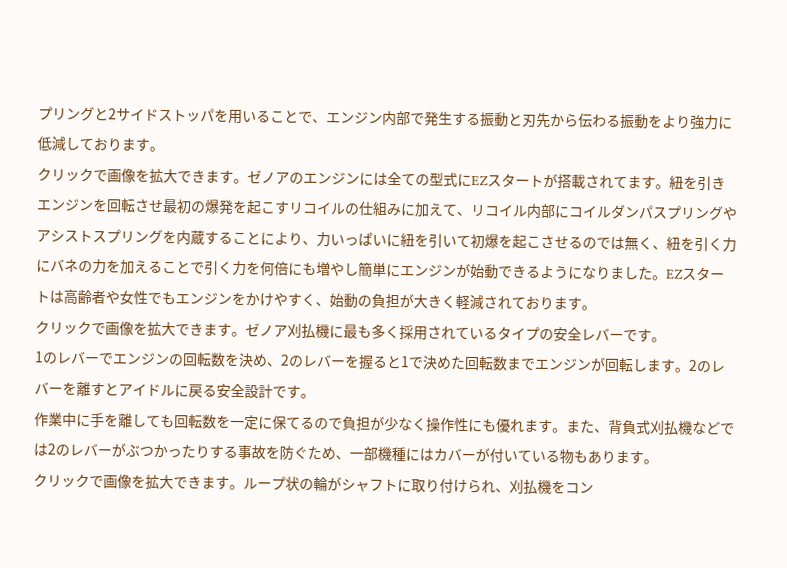プリングと2サイドストッパを用いることで、エンジン内部で発生する振動と刃先から伝わる振動をより強力に低減しております。
クリックで画像を拡大できます。ゼノアのエンジンには全ての型式にEZスタートが搭載されてます。紐を引きエンジンを回転させ最初の爆発を起こすリコイルの仕組みに加えて、リコイル内部にコイルダンパスプリングやアシストスプリングを内蔵することにより、力いっぱいに紐を引いて初爆を起こさせるのでは無く、紐を引く力にバネの力を加えることで引く力を何倍にも増やし簡単にエンジンが始動できるようになりました。EZスタートは高齢者や女性でもエンジンをかけやすく、始動の負担が大きく軽減されております。
クリックで画像を拡大できます。ゼノア刈払機に最も多く採用されているタイプの安全レバーです。
1のレバーでエンジンの回転数を決め、2のレバーを握ると1で決めた回転数までエンジンが回転します。2のレバーを離すとアイドルに戻る安全設計です。
作業中に手を離しても回転数を一定に保てるので負担が少なく操作性にも優れます。また、背負式刈払機などでは2のレバーがぶつかったりする事故を防ぐため、一部機種にはカバーが付いている物もあります。
クリックで画像を拡大できます。ループ状の輪がシャフトに取り付けられ、刈払機をコン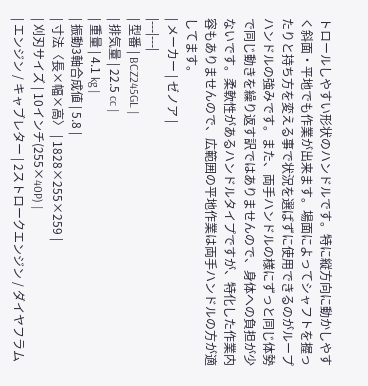トロールしやすい形状のハンドルです。特に縦方向に動かしやすく斜面・平地でも作業が出来ます。場面によってシャフトを握ったりと持ち方を変える事で状況を選ばずに使用できるのがループハンドルの強みです。また、両手ハンドルの様にずっと同じ体勢で同じ動きを繰り返す訳ではありませんので、身体への負担が少ないです。柔軟性があるハンドルタイプですが、特化した作業内容もありませんので、広範囲の平地作業は両手ハンドルの方が適してます。
| メーカー | ゼノア |
|---|---|
| 型番 | BCZ245GL |
| 排気量 | 22.5 cc |
| 重量 | 4.1 kg |
| 振動3軸合成値 | 5.8 |
| 寸法〈長×幅×高〉 | 1828×255×259 |
| 刈刃サイズ | 10インチ(255×40P) |
| エンジン / キャブレター | 2ストロークエンジン / ダイヤフラム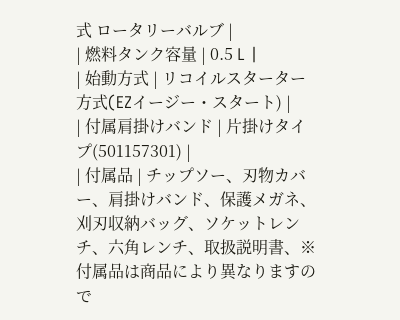式 ロータリーバルブ |
| 燃料タンク容量 | 0.5 L |
| 始動方式 | リコイルスターター方式(EZイージー・スタート) |
| 付属肩掛けバンド | 片掛けタイプ(501157301) |
| 付属品 | チップソー、刃物カバー、肩掛けバンド、保護メガネ、刈刃収納バッグ、ソケットレンチ、六角レンチ、取扱説明書、※付属品は商品により異なりますので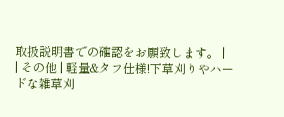取扱説明書での確認をお願致します。 |
| その他 | 軽量&タフ仕様!下草刈りやハードな雑草刈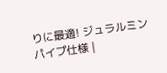りに最適! ジュラルミンパイプ仕様 |